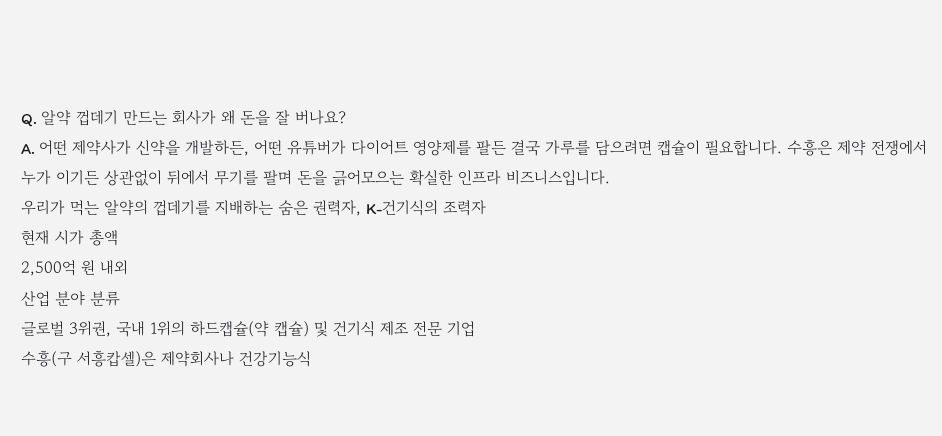Q. 알약 껍데기 만드는 회사가 왜 돈을 잘 버나요?
A. 어떤 제약사가 신약을 개발하든, 어떤 유튜버가 다이어트 영양제를 팔든 결국 가루를 담으려면 캡슐이 필요합니다. 수흥은 제약 전쟁에서 누가 이기든 상관없이 뒤에서 무기를 팔며 돈을 긁어모으는 확실한 인프라 비즈니스입니다.
우리가 먹는 알약의 껍데기를 지배하는 숨은 권력자, K-건기식의 조력자
현재 시가 총액
2,500억 원 내외
산업 분야 분류
글로벌 3위권, 국내 1위의 하드캡슐(약 캡슐) 및 건기식 제조 전문 기업
수흥(구 서흥캅셀)은 제약회사나 건강기능식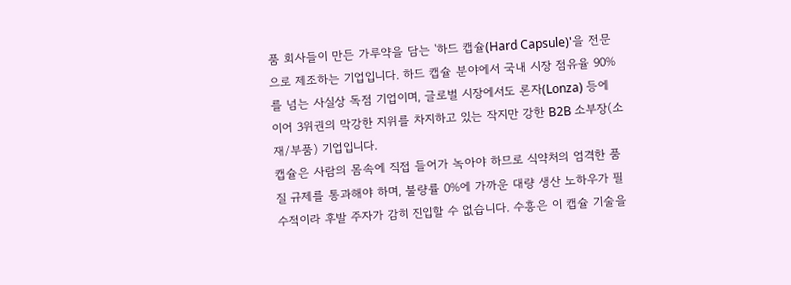품 회사들이 만든 가루약을 담는 '하드 캡슐(Hard Capsule)'을 전문으로 제조하는 기업입니다. 하드 캡슐 분야에서 국내 시장 점유율 90%를 넘는 사실상 독점 기업이며, 글로벌 시장에서도 론자(Lonza) 등에 이어 3위권의 막강한 지위를 차지하고 있는 작지만 강한 B2B 소부장(소재/부품) 기업입니다.
캡슐은 사람의 몸속에 직접 들어가 녹아야 하므로 식약처의 엄격한 품질 규제를 통과해야 하며, 불량률 0%에 가까운 대량 생산 노하우가 필수적이라 후발 주자가 감히 진입할 수 없습니다. 수흥은 이 캡슐 기술을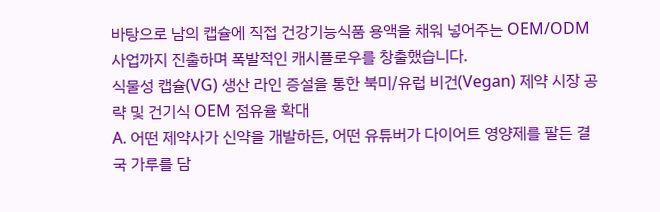바탕으로 남의 캡슐에 직접 건강기능식품 용액을 채워 넣어주는 OEM/ODM 사업까지 진출하며 폭발적인 캐시플로우를 창출했습니다.
식물성 캡슐(VG) 생산 라인 증설을 통한 북미/유럽 비건(Vegan) 제약 시장 공략 및 건기식 OEM 점유율 확대
A. 어떤 제약사가 신약을 개발하든, 어떤 유튜버가 다이어트 영양제를 팔든 결국 가루를 담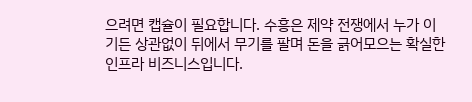으려면 캡슐이 필요합니다. 수흥은 제약 전쟁에서 누가 이기든 상관없이 뒤에서 무기를 팔며 돈을 긁어모으는 확실한 인프라 비즈니스입니다.